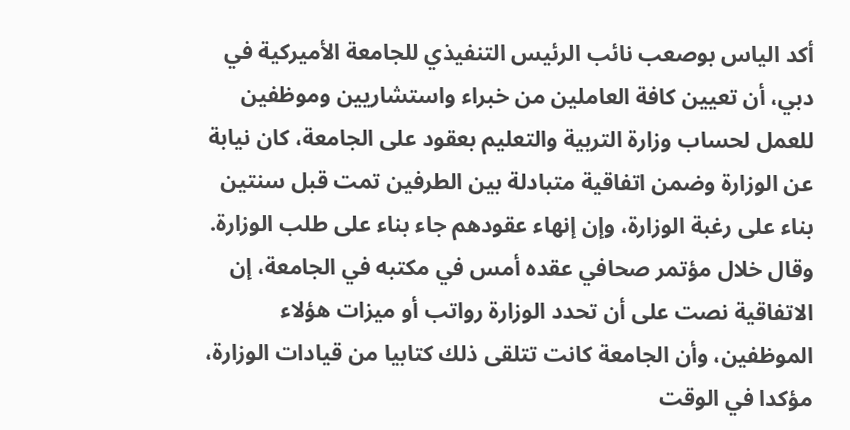أكد الياس بوصعب نائب الرئيس التنفيذي للجامعة الأميركية في دبي، أن تعيين كافة العاملين من خبراء واستشاريين وموظفين للعمل لحساب وزارة التربية والتعليم بعقود على الجامعة، كان نيابة عن الوزارة وضمن اتفاقية متبادلة بين الطرفين تمت قبل سنتين بناء على رغبة الوزارة، وإن إنهاء عقودهم جاء بناء على طلب الوزارة.
وقال خلال مؤتمر صحافي عقده أمس في مكتبه في الجامعة، إن الاتفاقية نصت على أن تحدد الوزارة رواتب أو ميزات هؤلاء الموظفين، وأن الجامعة كانت تتلقى ذلك كتابيا من قيادات الوزارة، مؤكدا في الوقت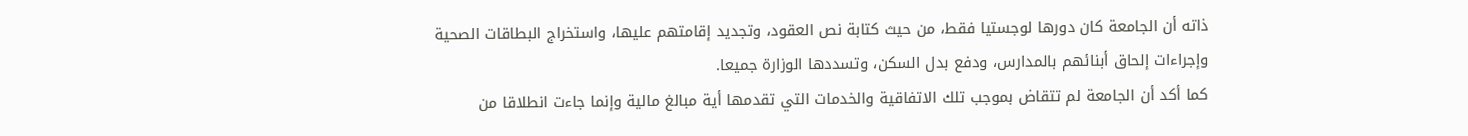ذاته أن الجامعة كان دورها لوجستيا فقط، من حيث كتابة نص العقود، وتجديد إقامتهم عليها، واستخراج البطاقات الصحية وإجراءات إلحاق أبنائهم بالمدارس، ودفع بدل السكن، وتسددها الوزارة جميعا.
كما أكد أن الجامعة لم تتقاض بموجب تلك الاتفاقية والخدمات التي تقدمها أية مبالغ مالية وإنما جاءت انطلاقا من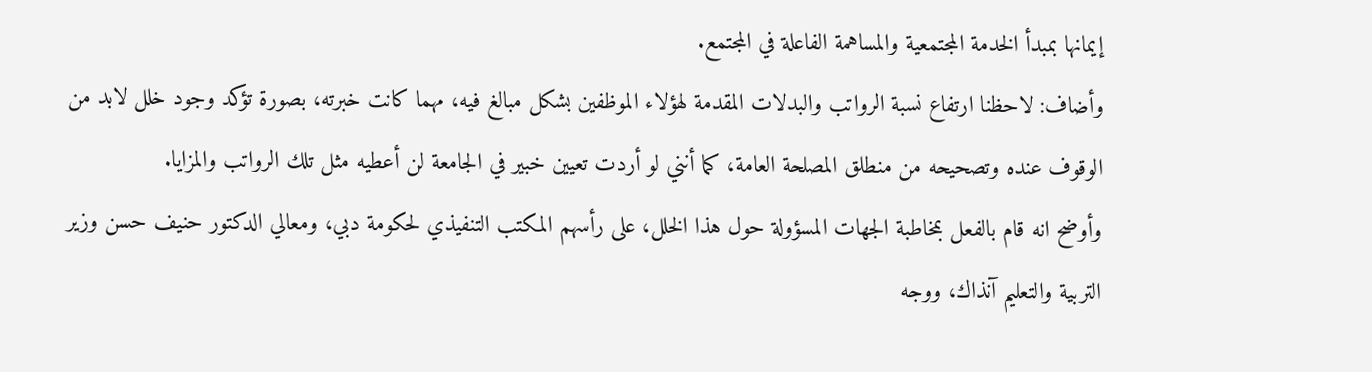إيمانها بمبدأ الخدمة المجتمعية والمساهمة الفاعلة في المجتمع.
وأضاف: لاحظنا ارتفاع نسبة الرواتب والبدلات المقدمة لهؤلاء الموظفين بشكل مبالغ فيه، مهما كانت خبرته، بصورة تؤكد وجود خلل لابد من الوقوف عنده وتصحيحه من منطلق المصلحة العامة، كما أنني لو أردت تعيين خبير في الجامعة لن أعطيه مثل تلك الرواتب والمزايا.
وأوضح انه قام بالفعل بمخاطبة الجهات المسؤولة حول هذا الخلل، على رأسهم المكتب التنفيذي لحكومة دبي، ومعالي الدكتور حنيف حسن وزير التربية والتعليم آنذاك، ووجه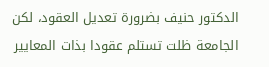الدكتور حنيف بضرورة تعديل العقود، لكن الجامعة ظلت تستلم عقودا بذات المعايير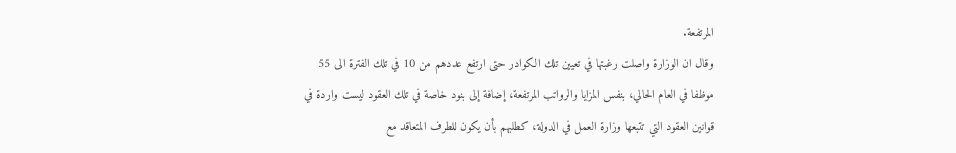المرتفعة.
وقال ان الوزارة واصلت رغبتها في تعيين تلك الكوادر حتى ارتفع عددهم من 10 في تلك الفترة الى 55 موظفا في العام الحالي، بنفس المزايا والرواتب المرتفعة، إضافة إلى بنود خاصة في تلك العقود ليست واردة في قوانين العقود التي تتبعها وزارة العمل في الدولة، كطلبهم بأن يكون للطرف المتعاقد مع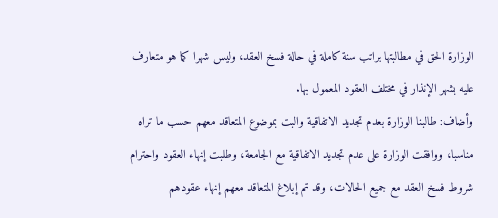الوزارة الحق في مطالبتها براتب سنة كاملة في حالة فسخ العقد، وليس شهرا كما هو متعارف عليه بشهر الإنذار في مختلف العقود المعمول بها.
وأضاف: طالبنا الوزارة بعدم تجديد الاتفاقية والبت بموضوع المتعاقد معهم حسب ما تراه مناسبا، ووافقت الوزارة على عدم تجديد الاتفاقية مع الجامعة، وطلبت إنهاء العقود واحترام شروط فسخ العقد مع جميع الحالات، وقد تم إبلاغ المتعاقد معهم إنهاء عقودهم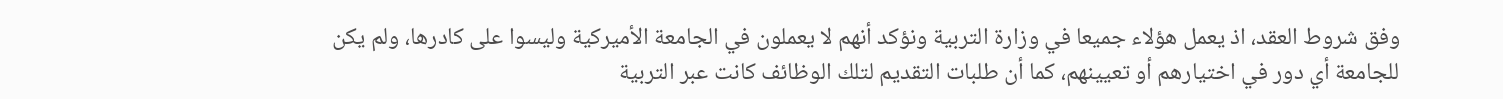وفق شروط العقد، اذ يعمل هؤلاء جميعا في وزارة التربية ونؤكد أنهم لا يعملون في الجامعة الأميركية وليسوا على كادرها، ولم يكن للجامعة أي دور في اختيارهم أو تعيينهم، كما أن طلبات التقديم لتلك الوظائف كانت عبر التربية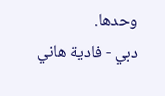وحدها.
دبي - فادية هاني